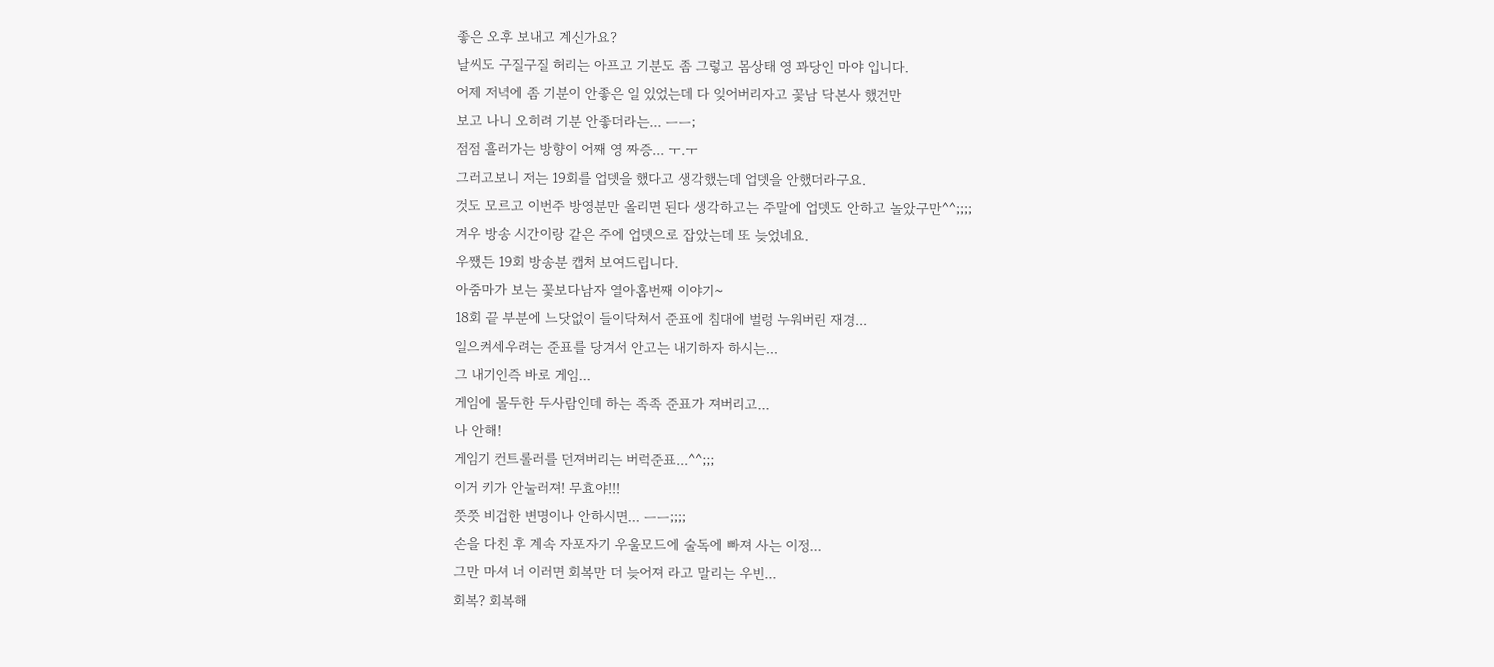좋은 오후 보내고 계신가요?
날씨도 구질구질 허리는 아프고 기분도 좀 그렇고 몸상태 영 꽈당인 마야 입니다.
어제 저녁에 좀 기분이 안좋은 일 있었는데 다 잊어버리자고 꽃남 닥본사 했건만
보고 나니 오히려 기분 안좋더라는... ㅡㅡ;
점점 흘러가는 방향이 어째 영 짜증... ㅜ.ㅜ
그러고보니 저는 19회를 업뎃을 했다고 생각했는데 업뎃을 안했더라구요.
것도 모르고 이번주 방영분만 올리면 된다 생각하고는 주말에 업뎃도 안하고 놀았구만^^;;;;
겨우 방송 시간이랑 같은 주에 업뎃으로 잡았는데 또 늦었네요.
우쨌든 19회 방송분 캡처 보여드립니다.
아줌마가 보는 꽃보다남자 열아홉번째 이야기~
18회 끝 부분에 느닷없이 들이닥쳐서 준표에 침대에 벌렁 누워버린 재경...
일으켜세우려는 준표를 당겨서 안고는 내기하자 하시는...
그 내기인즉 바로 게임...
게임에 몰두한 두사람인데 하는 족족 준표가 져버리고...
나 안해!
게임기 컨트롤러를 던져버리는 버럭준표...^^;;;
이거 키가 안눌러져! 무효야!!!
쯧쯧 비겁한 변명이나 안하시면... ㅡㅡ;;;;
손을 다친 후 계속 자포자기 우울모드에 술독에 빠져 사는 이정...
그만 마셔 너 이러면 회복만 더 늦어져 라고 말리는 우빈...
회복? 회복해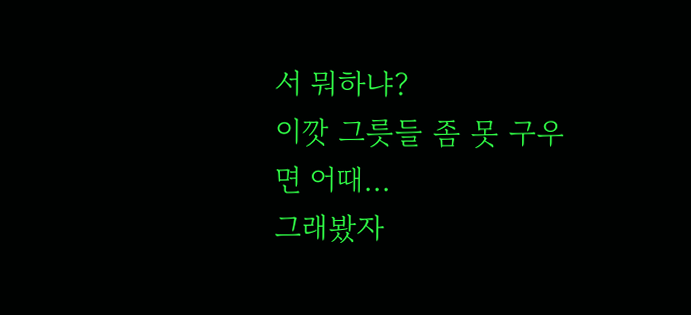서 뭐하냐?
이깟 그릇들 좀 못 구우면 어때...
그래봤자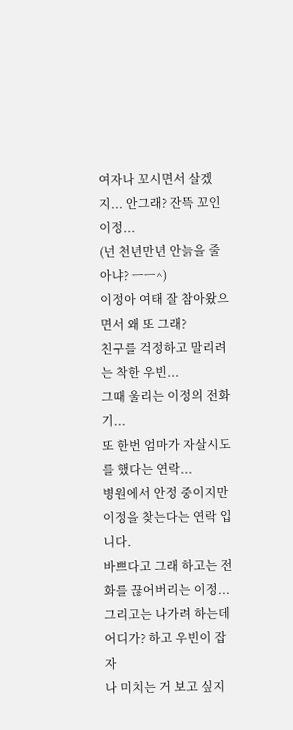여자나 꼬시면서 살겠지... 안그래? 잔뜩 꼬인 이정...
(넌 천년만년 안늙을 줄 아냐? ㅡㅡ^)
이정아 여태 잘 참아왔으면서 왜 또 그래?
친구를 걱정하고 말리려는 착한 우빈...
그때 울리는 이정의 전화기...
또 한번 엄마가 자살시도를 했다는 연락...
병원에서 안정 중이지만 이정을 찾는다는 연락 입니다.
바쁘다고 그래 하고는 전화를 끊어버리는 이정...
그리고는 나가려 하는데 어디가? 하고 우빈이 잡자
나 미치는 거 보고 싶지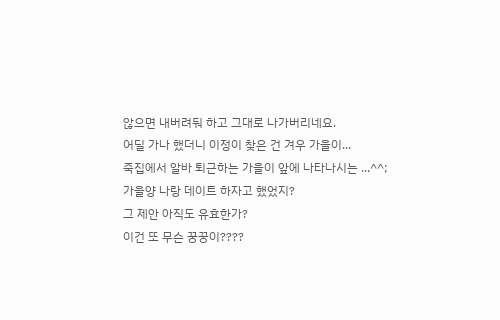않으면 내버려둬 하고 그대로 나가버리네요.
어딜 가나 했더니 이정이 찾은 건 겨우 가을이...
죽집에서 알바 퇴근하는 가을이 앞에 나타나시는 ...^^;
가을양 나랑 데이트 하자고 했었지?
그 제안 아직도 유효한가?
이건 또 무슨 꿍꿍이????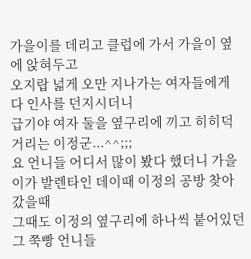가을이를 데리고 클럽에 가서 가을이 옆에 앉혀두고
오지랍 넓게 오만 지나가는 여자들에게 다 인사를 던지시더니
급기야 여자 둘을 옆구리에 끼고 히히덕 거리는 이정군...^^;;;
요 언니들 어디서 많이 봤다 했더니 가을이가 발렌타인 데이때 이정의 공방 찾아갔을때
그때도 이정의 옆구리에 하나씩 붙어있던 그 쭉빵 언니들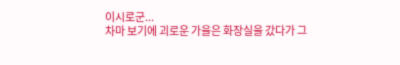이시로군...
차마 보기에 괴로운 가을은 화장실을 갔다가 그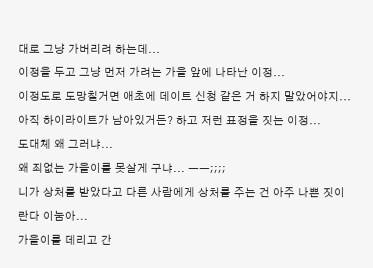대로 그냥 가버리려 하는데...
이정을 두고 그냥 먼저 가려는 가을 앞에 나타난 이정...
이정도로 도망칠거면 애초에 데이트 신청 같은 거 하지 말았어야지...
아직 하이라이트가 남아있거든? 하고 저런 표정을 짓는 이정...
도대체 왜 그러냐...
왜 죄없는 가을이를 못살게 구냐... ㅡㅡ;;;;
니가 상처를 받았다고 다른 사람에게 상처를 주는 건 아주 나쁜 짓이란다 이눔아...
가을이를 데리고 간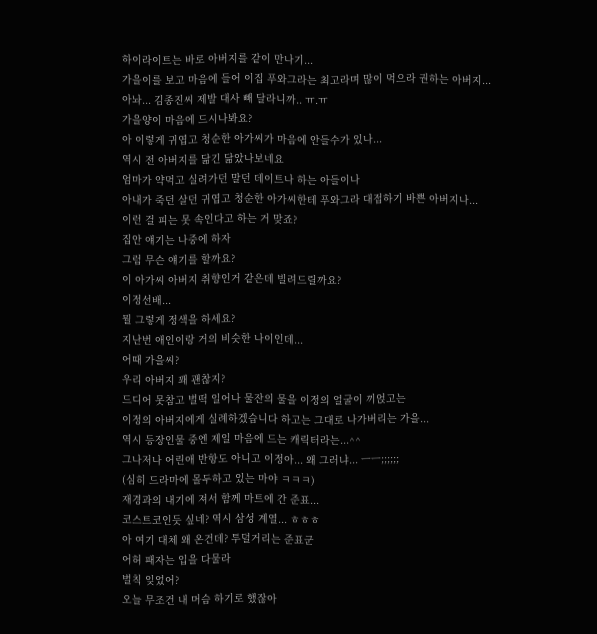하이라이트는 바로 아버지를 같이 만나기...
가을이를 보고 마음에 들어 이집 푸와그라는 최고라며 많이 먹으라 권하는 아버지...
아놔... 김종진씨 제발 대사 빼 달라니까.. ㅠ.ㅠ
가을양이 마음에 드시나봐요?
아 이렇게 귀엽고 청순한 아가씨가 마음에 안들수가 있나...
역시 전 아버지를 닮긴 닮았나보네요
엄마가 약먹고 실려가던 말던 데이트나 하는 아들이나
아내가 죽던 살던 귀엽고 청순한 아가씨한테 푸와그라 대접하기 바쁜 아버지나...
이런 걸 피는 못 속인다고 하는 거 맞죠?
집안 얘기는 나중에 하자
그럼 무슨 얘기를 할까요?
이 아가씨 아버지 취향인거 같은데 빌려드릴까요?
이정선배...
뭘 그렇게 정색을 하세요?
지난번 애인이랑 거의 비슷한 나이인데...
어때 가을씨?
우리 아버지 꽤 괜찮지?
드디어 못참고 벌떡 일어나 물잔의 물을 이정의 얼굴이 끼얹고는
이정의 아버지에게 실례하겠습니다 하고는 그대로 나가버리는 가을...
역시 등장인물 중엔 제일 마음에 드는 캐릭터라는...^^
그나저나 어린애 반항도 아니고 이정아... 왜 그러냐... ㅡㅡ;;;;;;
(심히 드라마에 몰두하고 있는 마야 ㅋㅋㅋ)
재경과의 내기에 져서 함께 마트에 간 준표...
코스트코인듯 싶네? 역시 삼성 계열... ㅎㅎㅎ
아 여기 대체 왜 온건데? 투덜거리는 준표군
어허 패자는 입을 다물라
벌칙 잊었어?
오늘 무조건 내 머슴 하기로 했잖아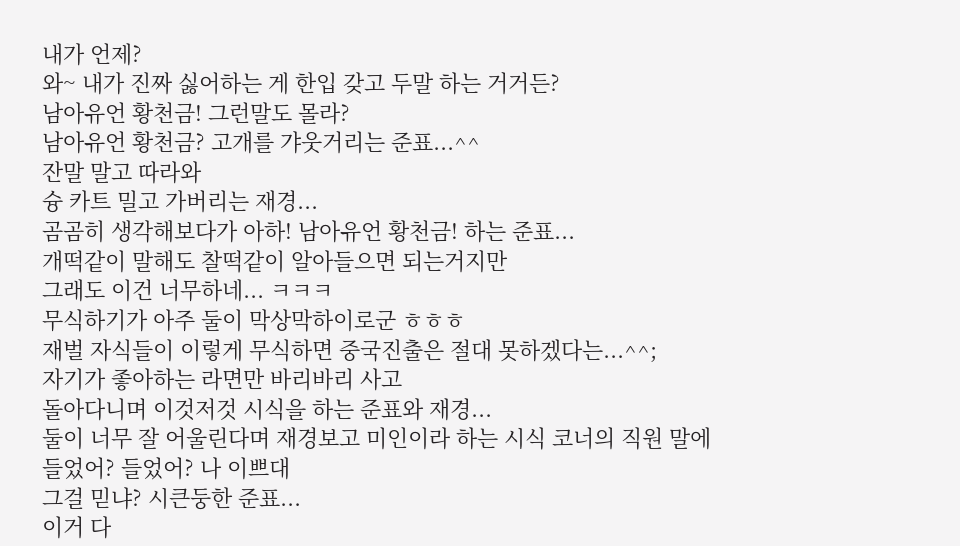내가 언제?
와~ 내가 진짜 싫어하는 게 한입 갖고 두말 하는 거거든?
남아유언 황천금! 그런말도 몰라?
남아유언 황천금? 고개를 갸웃거리는 준표...^^
잔말 말고 따라와
슝 카트 밀고 가버리는 재경...
곰곰히 생각해보다가 아하! 남아유언 황천금! 하는 준표...
개떡같이 말해도 찰떡같이 알아들으면 되는거지만
그래도 이건 너무하네... ㅋㅋㅋ
무식하기가 아주 둘이 막상막하이로군 ㅎㅎㅎ
재벌 자식들이 이렇게 무식하면 중국진출은 절대 못하겠다는...^^;
자기가 좋아하는 라면만 바리바리 사고
돌아다니며 이것저것 시식을 하는 준표와 재경...
둘이 너무 잘 어울린다며 재경보고 미인이라 하는 시식 코너의 직원 말에
들었어? 들었어? 나 이쁘대
그걸 믿냐? 시큰둥한 준표...
이거 다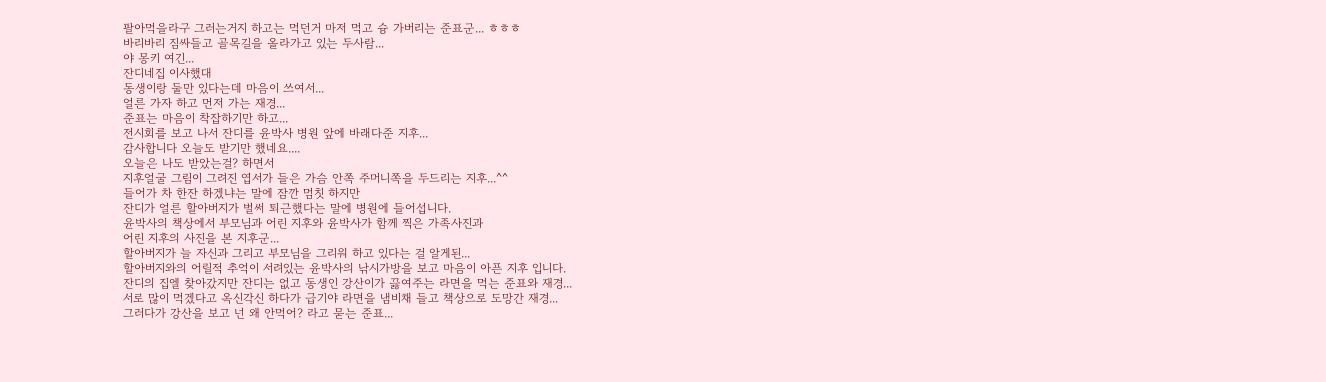팔아먹을라구 그러는거지 하고는 먹던거 마저 먹고 슝 가버리는 준표군... ㅎㅎㅎ
바리바리 짐싸들고 골목길을 올라가고 있는 두사람...
야 몽키 여긴...
잔디네집 이사했대
동생이랑 둘만 있다는데 마음이 쓰여서...
얼른 가자 하고 먼저 가는 재경...
준표는 마음이 착잡하기만 하고...
전시회를 보고 나서 잔디를 윤박사 병원 앞에 바래다준 지후...
감사합니다 오늘도 받기만 했네요....
오늘은 나도 받았는걸? 하면서
지후얼굴 그림이 그려진 엽서가 들은 가슴 안쪽 주머니쪽을 두드리는 지후...^^
들어가 차 한잔 하겠냐는 말에 잠깐 멈칫 하지만
잔디가 얼른 할아버지가 벌써 퇴근했다는 말에 병원에 들어섭니다.
윤박사의 책상에서 부모님과 어린 지후와 윤박사가 함께 찍은 가족사진과
어린 지후의 사진을 본 지후군...
할아버지가 늘 자신과 그리고 부모님을 그리워 하고 있다는 걸 알게된...
할아버지와의 어릴적 추억이 서려있는 윤박사의 낚시가방을 보고 마음이 아픈 지후 입니다.
잔디의 집엘 찾아갔지만 잔디는 없고 동생인 강산이가 끓여주는 라면을 먹는 준표와 재경...
서로 많이 먹겠다고 옥신각신 하다가 급기야 라면을 냄비채 들고 책상으로 도망간 재경...
그러다가 강산을 보고 넌 왜 안먹어? 라고 묻는 준표...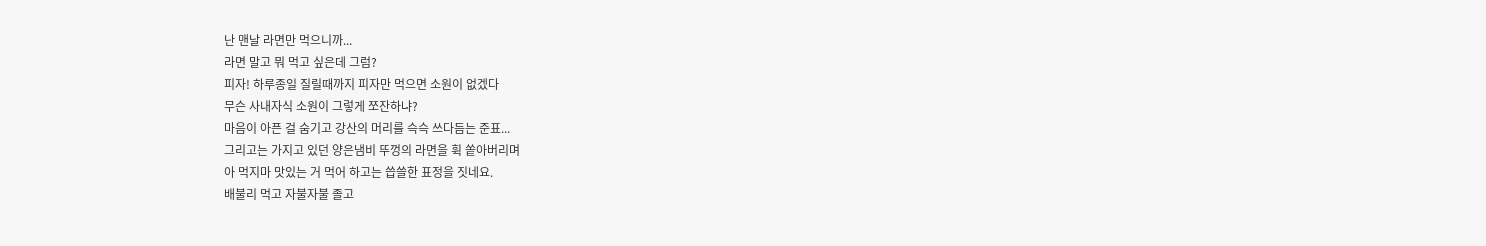난 맨날 라면만 먹으니까...
라면 말고 뭐 먹고 싶은데 그럼?
피자! 하루종일 질릴때까지 피자만 먹으면 소원이 없겠다
무슨 사내자식 소원이 그렇게 쪼잔하냐?
마음이 아픈 걸 숨기고 강산의 머리를 슥슥 쓰다듬는 준표...
그리고는 가지고 있던 양은냄비 뚜껑의 라면을 휙 쏱아버리며
아 먹지마 맛있는 거 먹어 하고는 씁쓸한 표정을 짓네요.
배불리 먹고 자불자불 졸고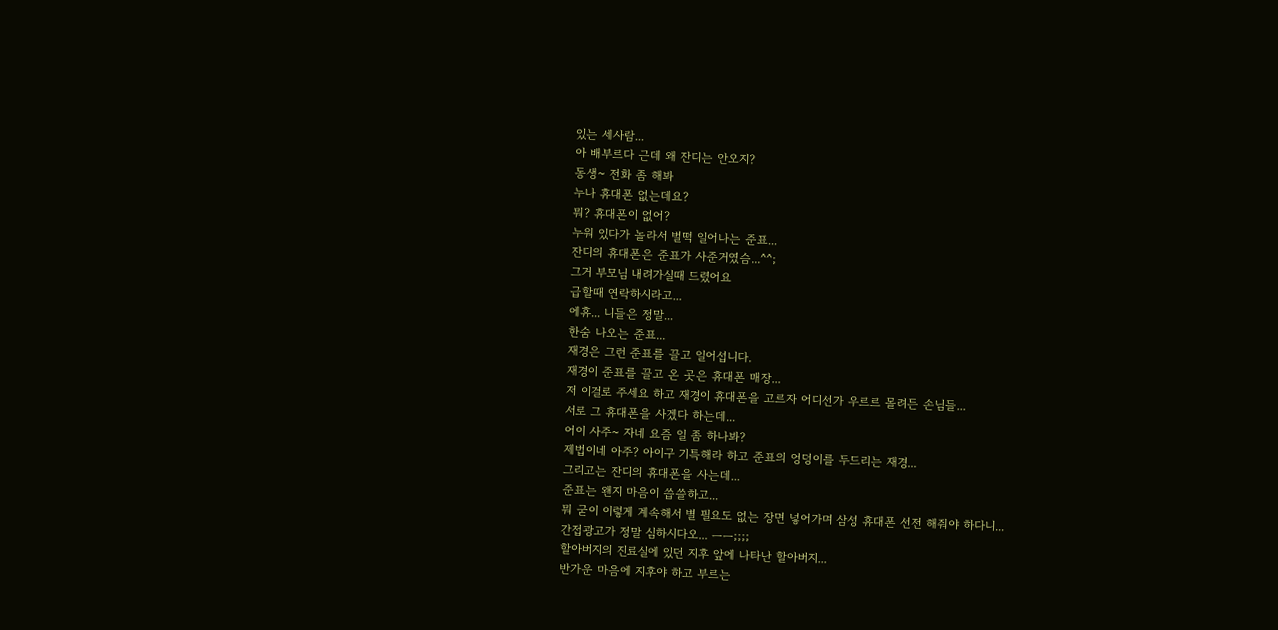있는 세사람...
아 배부르다 근데 왜 잔디는 안오지?
동생~ 전화 좀 해봐
누나 휴대폰 없는데요?
뭐? 휴대폰이 없어?
누워 있다가 놀라서 벌떡 일어나는 준표...
잔디의 휴대폰은 준표가 사준거였슴...^^;
그거 부모님 내려가실때 드렸어요
급할때 연락하시라고...
에휴... 니들은 정말...
한숨 나오는 준표...
재경은 그런 준표를 끌고 일어섭니다.
재경이 준표를 끌고 온 곳은 휴대폰 매장...
저 이걸로 주세요 하고 재경이 휴대폰을 고르자 어디선가 우르르 몰려든 손님들...
서로 그 휴대폰을 사겠다 하는데...
어이 사주~ 자네 요즘 일 좀 하나봐?
제법이네 아주? 아이구 기특해라 하고 준표의 엉덩이를 두드리는 재경...
그리고는 잔디의 휴대폰을 사는데...
준표는 왠지 마음이 씁쓸하고...
뭐 굳이 이렇게 계속해서 별 필요도 없는 장면 넣어가며 삼성 휴대폰 선전 해줘야 하다니...
간접광고가 정말 심하시다오... ㅡㅡ;;;;
할아버지의 진료실에 있던 지후 앞에 나타난 할아버지...
반가운 마음에 지후야 하고 부르는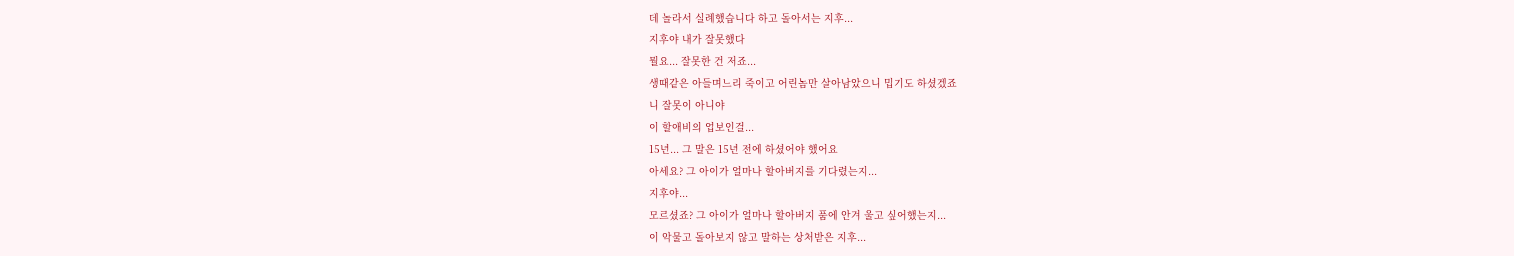데 놀라서 실례했습니다 하고 돌아서는 지후...
지후야 내가 잘못했다
뭘요... 잘못한 건 저죠...
생때같은 아들며느리 죽이고 어린놈만 살아남았으니 밉기도 하셨겠죠
니 잘못이 아니야
이 할애비의 업보인걸...
15년... 그 말은 15년 전에 하셨어야 했어요
아세요? 그 아이가 얼마나 할아버지를 기다렸는지...
지후야...
모르셨죠? 그 아이가 얼마나 할아버지 품에 안겨 울고 싶어했는지...
이 악물고 돌아보지 않고 말하는 상처받은 지후...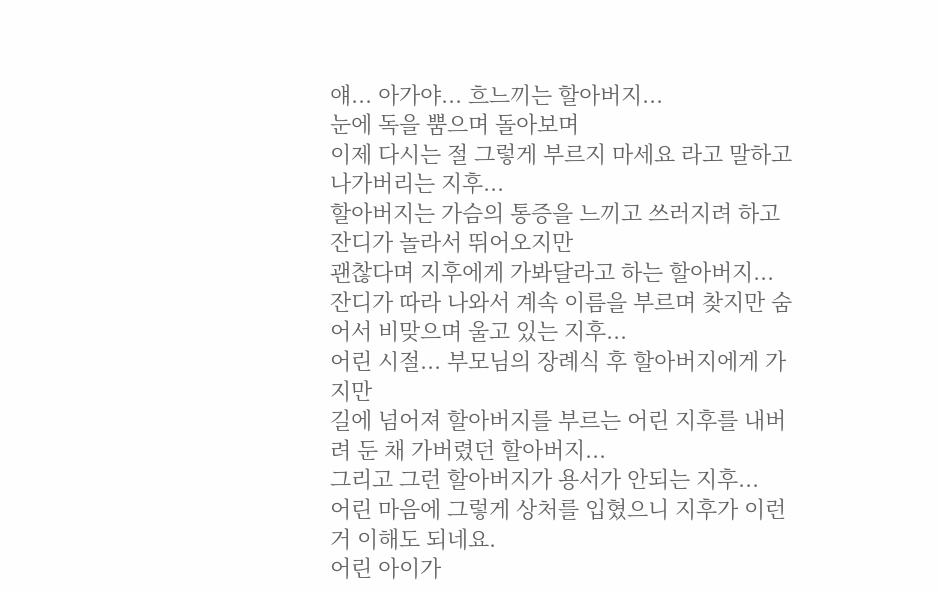얘... 아가야... 흐느끼는 할아버지...
눈에 독을 뿜으며 돌아보며
이제 다시는 절 그렇게 부르지 마세요 라고 말하고 나가버리는 지후...
할아버지는 가슴의 통증을 느끼고 쓰러지려 하고 잔디가 놀라서 뛰어오지만
괜찮다며 지후에게 가봐달라고 하는 할아버지...
잔디가 따라 나와서 계속 이름을 부르며 찾지만 숨어서 비맞으며 울고 있는 지후...
어린 시절... 부모님의 장례식 후 할아버지에게 가지만
길에 넘어져 할아버지를 부르는 어린 지후를 내버려 둔 채 가버렸던 할아버지...
그리고 그런 할아버지가 용서가 안되는 지후...
어린 마음에 그렇게 상처를 입혔으니 지후가 이런 거 이해도 되네요.
어린 아이가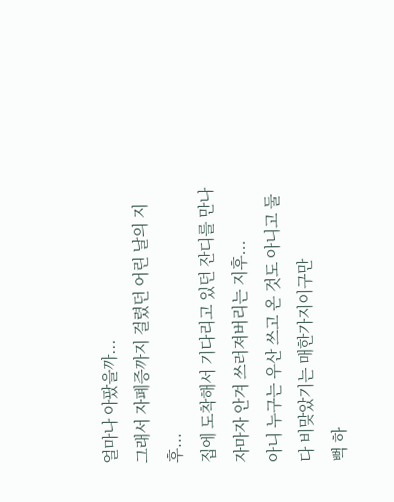얼마나 아팠을까...
그래서 자폐증까지 걸렸던 어린 날의 지후...
집에 도착해서 기다리고 있던 잔디를 만나자마자 안겨 쓰러져버리는 지후...
아니 누구는 우산 쓰고 온 것도 아니고 둘다 비맞았기는 매한가지이구만
뻑 하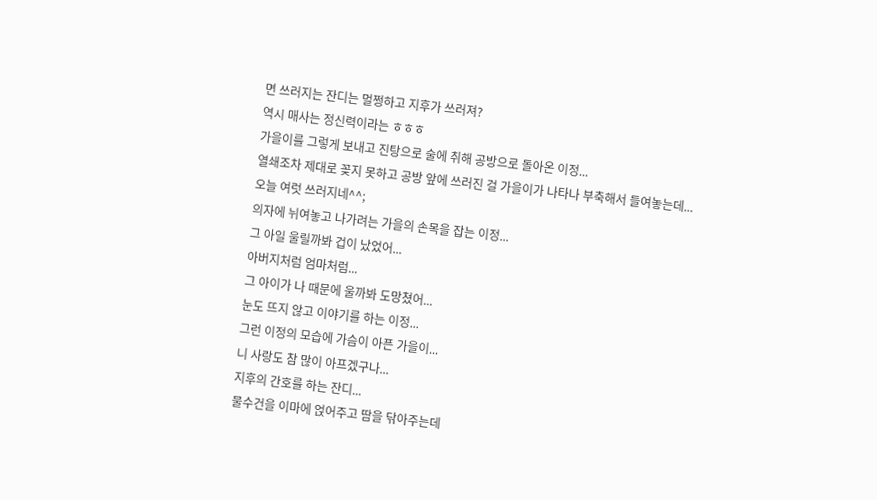면 쓰러지는 잔디는 멀쩡하고 지후가 쓰러져?
역시 매사는 정신력이라는 ㅎㅎㅎ
가을이를 그렇게 보내고 진탕으로 술에 취해 공방으로 돌아온 이정...
열쇄조차 제대로 꽂지 못하고 공방 앞에 쓰러진 걸 가을이가 나타나 부축해서 들여놓는데...
오늘 여럿 쓰러지네^^;
의자에 뉘여놓고 나가려는 가을의 손목을 잡는 이정...
그 아일 울릴까봐 겁이 났었어...
아버지처럼 엄마처럼...
그 아이가 나 때문에 울까봐 도망쳤어...
눈도 뜨지 않고 이야기를 하는 이정...
그런 이정의 모습에 가슴이 아픈 가을이...
니 사랑도 참 많이 아프겠구나...
지후의 간호를 하는 잔디...
물수건을 이마에 얹어주고 땀을 닦아주는데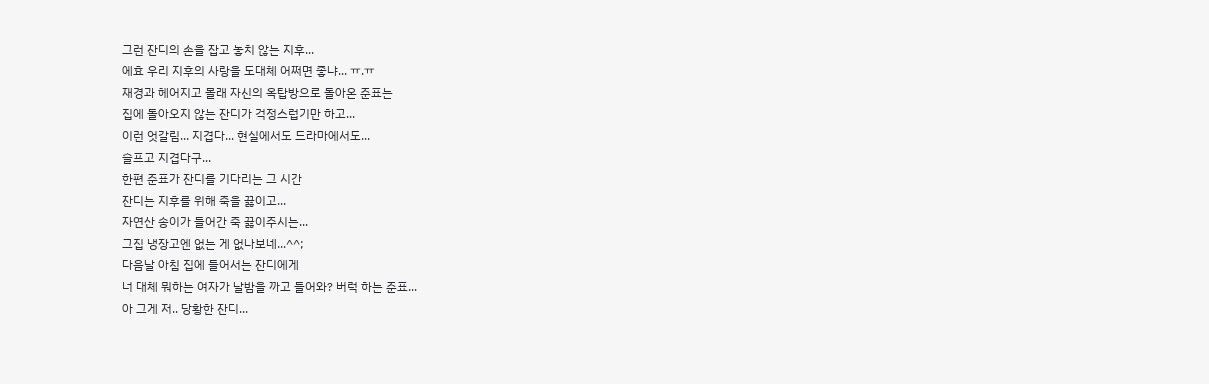그런 잔디의 손을 잡고 놓치 않는 지후...
에효 우리 지후의 사랑을 도대체 어쩌면 좋냐... ㅠ.ㅠ
재경과 헤어지고 몰래 자신의 옥탑방으로 돌아온 준표는
집에 돌아오지 않는 잔디가 걱정스럽기만 하고...
이런 엇갈림... 지겹다... 현실에서도 드라마에서도...
슬프고 지겹다구...
한편 준표가 잔디를 기다리는 그 시간
잔디는 지후를 위해 죽을 끓이고...
자연산 송이가 들어간 죽 끓이주시는...
그집 냉장고엔 없는 게 없나보네...^^;
다음날 아침 집에 들어서는 잔디에게
너 대체 뭐하는 여자가 날밤을 까고 들어와? 버럭 하는 준표...
아 그게 저.. 당황한 잔디...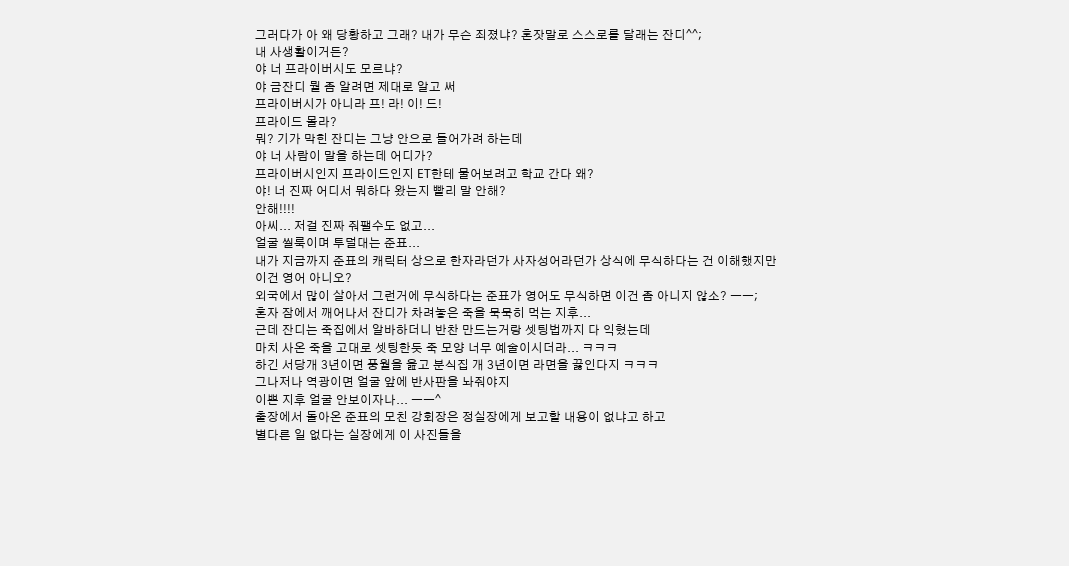그러다가 아 왜 당황하고 그래? 내가 무슨 죄졌냐? 혼잣말로 스스로를 달래는 잔디^^;
내 사생활이거든?
야 너 프라이버시도 모르냐?
야 금잔디 뭘 좀 알려면 제대로 알고 써
프라이버시가 아니라 프! 라! 이! 드!
프라이드 몰라?
뭐? 기가 막힌 잔디는 그냥 안으로 들어가려 하는데
야 너 사람이 말을 하는데 어디가?
프라이버시인지 프라이드인지 ET한테 물어보려고 학교 간다 왜?
야! 너 진짜 어디서 뭐하다 왔는지 빨리 말 안해?
안해!!!!
아씨... 저걸 진짜 줘팰수도 없고...
얼굴 씰룩이며 투덜대는 준표...
내가 지금까지 준표의 캐릭터 상으로 한자라던가 사자성어라던가 상식에 무식하다는 건 이해했지만
이건 영어 아니오?
외국에서 많이 살아서 그런거에 무식하다는 준표가 영어도 무식하면 이건 좀 아니지 않소? ㅡㅡ;
혼자 잠에서 깨어나서 잔디가 차려놓은 죽을 묵묵히 먹는 지후...
근데 잔디는 죽집에서 알바하더니 반찬 만드는거랑 셋팅법까지 다 익혔는데
마치 사온 죽을 고대로 셋팅한듯 죽 모양 너무 예술이시더라... ㅋㅋㅋ
하긴 서당개 3년이면 풍월을 읊고 분식집 개 3년이면 라면을 끓인다지 ㅋㅋㅋ
그나저나 역광이면 얼굴 앞에 반사판을 놔줘야지
이쁜 지후 얼굴 안보이자나... ㅡㅡ^
출장에서 돌아온 준표의 모친 강회장은 정실장에게 보고할 내용이 없냐고 하고
별다른 일 없다는 실장에게 이 사진들을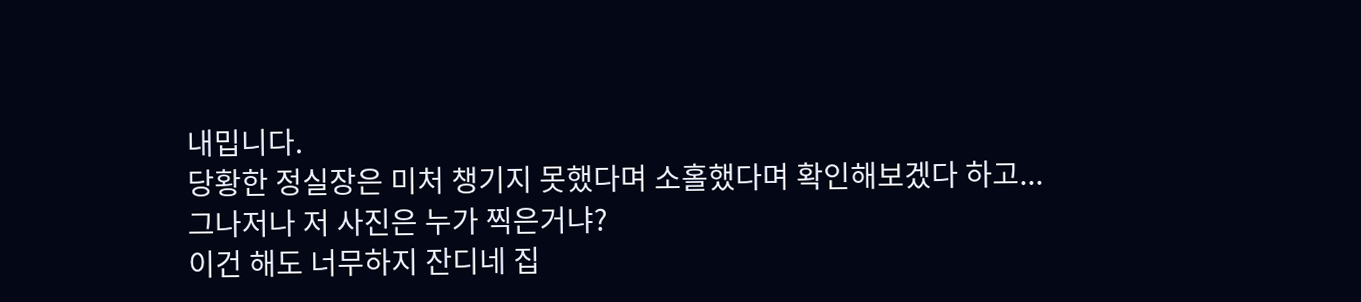내밉니다.
당황한 정실장은 미처 챙기지 못했다며 소홀했다며 확인해보겠다 하고...
그나저나 저 사진은 누가 찍은거냐?
이건 해도 너무하지 잔디네 집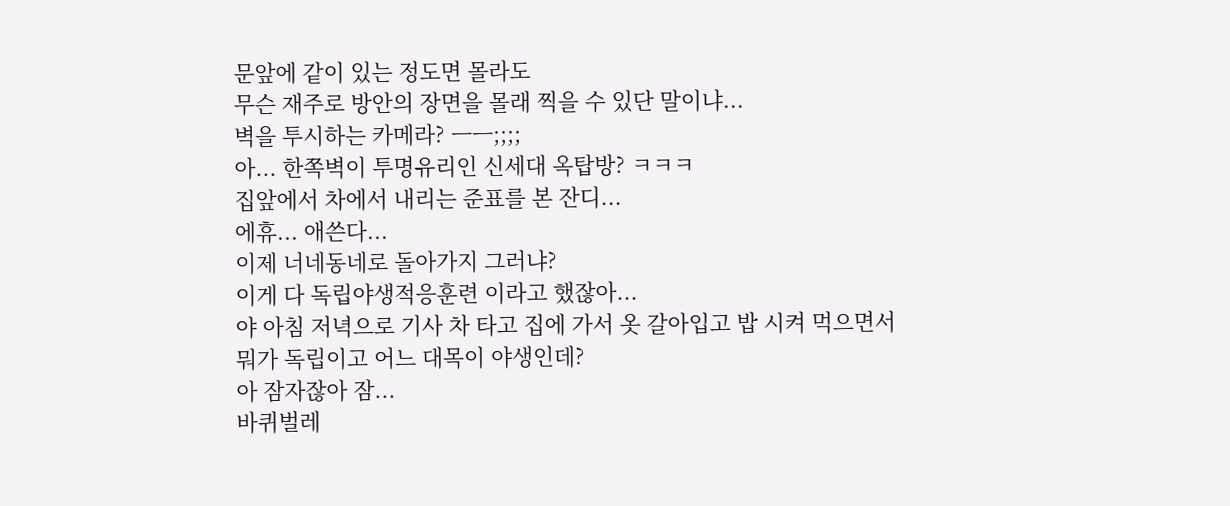문앞에 같이 있는 정도면 몰라도
무슨 재주로 방안의 장면을 몰래 찍을 수 있단 말이냐...
벽을 투시하는 카메라? ㅡㅡ;;;;
아... 한쪽벽이 투명유리인 신세대 옥탑방? ㅋㅋㅋ
집앞에서 차에서 내리는 준표를 본 잔디...
에휴... 애쓴다...
이제 너네동네로 돌아가지 그러냐?
이게 다 독립야생적응훈련 이라고 했잖아...
야 아침 저녁으로 기사 차 타고 집에 가서 옷 갈아입고 밥 시켜 먹으면서
뭐가 독립이고 어느 대목이 야생인데?
아 잠자잖아 잠...
바퀴벌레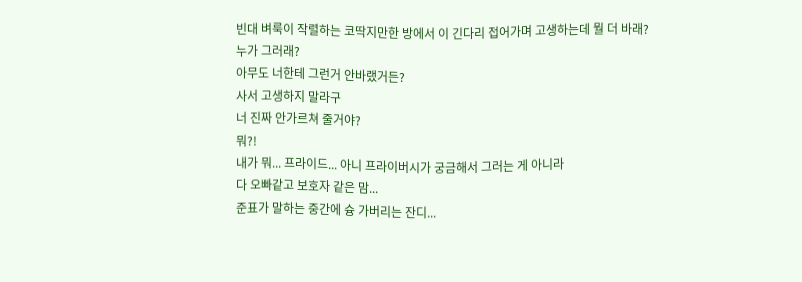빈대 벼룩이 작렬하는 코딱지만한 방에서 이 긴다리 접어가며 고생하는데 뭘 더 바래?
누가 그러래?
아무도 너한테 그런거 안바랬거든?
사서 고생하지 말라구
너 진짜 안가르쳐 줄거야?
뭐?!
내가 뭐... 프라이드... 아니 프라이버시가 궁금해서 그러는 게 아니라
다 오빠같고 보호자 같은 맘...
준표가 말하는 중간에 슝 가버리는 잔디...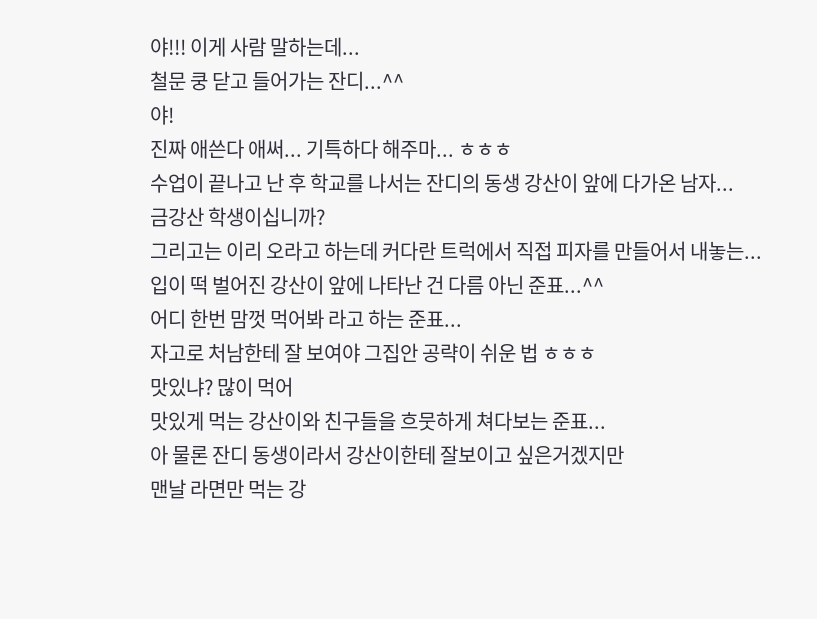야!!! 이게 사람 말하는데...
철문 쿵 닫고 들어가는 잔디...^^
야!
진짜 애쓴다 애써... 기특하다 해주마... ㅎㅎㅎ
수업이 끝나고 난 후 학교를 나서는 잔디의 동생 강산이 앞에 다가온 남자...
금강산 학생이십니까?
그리고는 이리 오라고 하는데 커다란 트럭에서 직접 피자를 만들어서 내놓는...
입이 떡 벌어진 강산이 앞에 나타난 건 다름 아닌 준표...^^
어디 한번 맘껏 먹어봐 라고 하는 준표...
자고로 처남한테 잘 보여야 그집안 공략이 쉬운 법 ㅎㅎㅎ
맛있냐? 많이 먹어
맛있게 먹는 강산이와 친구들을 흐뭇하게 쳐다보는 준표...
아 물론 잔디 동생이라서 강산이한테 잘보이고 싶은거겠지만
맨날 라면만 먹는 강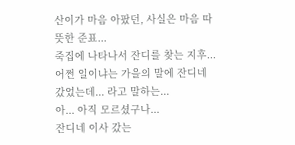산이가 마음 아팠던, 사실은 마음 따뜻한 준표...
죽집에 나타나서 잔디를 찾는 지후...
어쩐 일이냐는 가을의 말에 잔디네 갔었는데... 라고 말하는...
아... 아직 모르셨구나...
잔디네 이사 갔는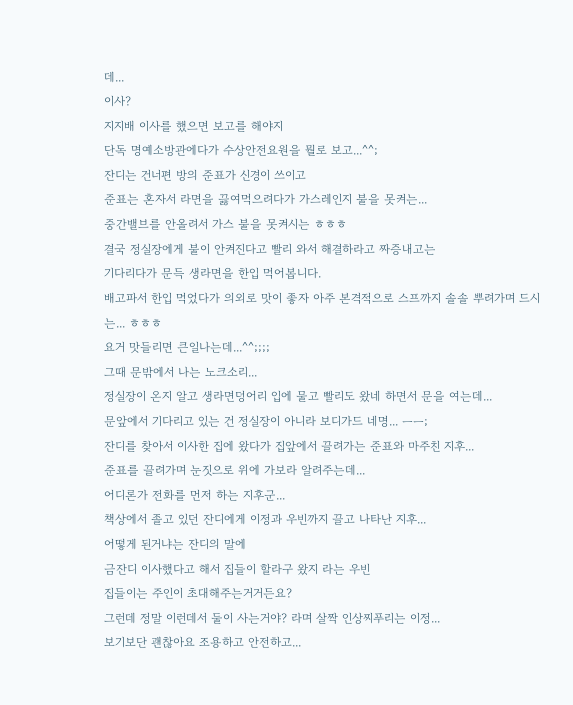데...
이사?
지지배 이사를 했으면 보고를 해야지
단독 명예소방관에다가 수상안전요원을 뭘로 보고...^^;
잔디는 건너편 방의 준표가 신경이 쓰이고
준표는 혼자서 라면을 끓여먹으려다가 가스레인지 불을 못켜는...
중간밸브를 안올려서 가스 불을 못켜시는 ㅎㅎㅎ
결국 정실장에게 불이 안켜진다고 빨리 와서 해결하라고 짜증내고는
기다리다가 문득 생라면을 한입 먹어봅니다.
배고파서 한입 먹었다가 의외로 맛이 좋자 아주 본격적으로 스프까지 솔솔 뿌려가며 드시는... ㅎㅎㅎ
요거 맛들리면 큰일나는데...^^;;;;
그때 문밖에서 나는 노크소리...
정실장이 온지 알고 생라면덩어리 입에 물고 빨리도 왔네 하면서 문을 여는데...
문앞에서 기다리고 있는 건 정실장이 아니라 보디가드 네명... ㅡㅡ;
잔디를 찾아서 이사한 집에 왔다가 집앞에서 끌려가는 준표와 마주친 지후...
준표를 끌려가며 눈짓으로 위에 가보라 알려주는데...
어디론가 전화를 먼저 하는 지후군...
책상에서 졸고 있던 잔디에게 이정과 우빈까지 끌고 나타난 지후...
어떻게 된거냐는 잔디의 말에
금잔디 이사했다고 해서 집들이 할라구 왔지 라는 우빈
집들이는 주인이 초대해주는거거든요?
그런데 정말 이런데서 둘이 사는거야? 라며 살짝 인상찌푸리는 이정...
보기보단 괜찮아요 조용하고 안전하고...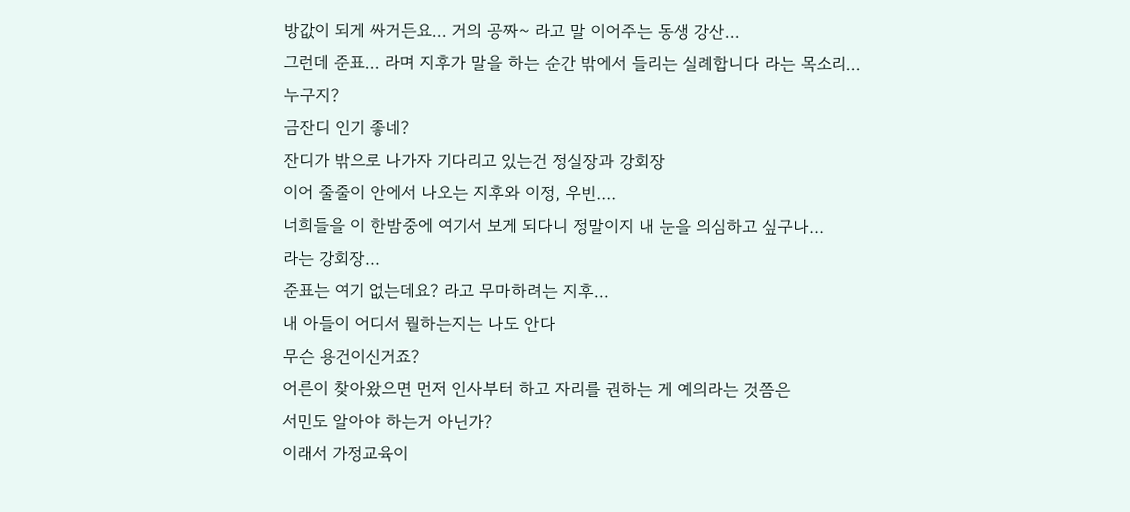방값이 되게 싸거든요... 거의 공짜~ 라고 말 이어주는 동생 강산...
그런데 준표... 라며 지후가 말을 하는 순간 밖에서 들리는 실례합니다 라는 목소리...
누구지?
금잔디 인기 좋네?
잔디가 밖으로 나가자 기다리고 있는건 정실장과 강회장
이어 줄줄이 안에서 나오는 지후와 이정, 우빈....
너희들을 이 한밤중에 여기서 보게 되다니 정말이지 내 눈을 의심하고 싶구나...
라는 강회장...
준표는 여기 없는데요? 라고 무마하려는 지후...
내 아들이 어디서 뭘하는지는 나도 안다
무슨 용건이신거죠?
어른이 찾아왔으면 먼저 인사부터 하고 자리를 권하는 게 예의라는 것쯤은
서민도 알아야 하는거 아닌가?
이래서 가정교육이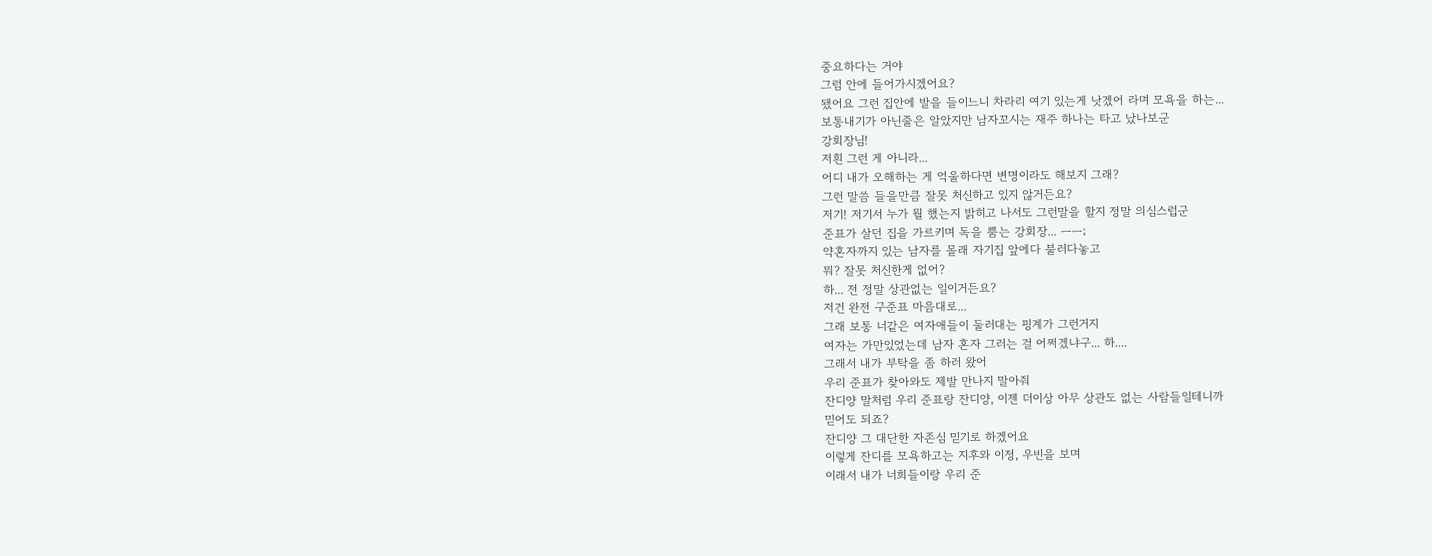중요하다는 거야
그럼 안에 들어가시겠어요?
됐어요 그런 집안에 발을 들이느니 차라리 여기 있는게 낫겠어 라며 모욕을 하는...
보통내기가 아닌줄은 알았지만 남자꼬시는 재주 하나는 타고 났나보군
강회장님!
저흰 그런 게 아니라...
어디 내가 오해하는 게 억울하다면 변명이라도 해보지 그래?
그런 말씀 들을만큼 잘못 처신하고 있지 않거든요?
저기! 저기서 누가 뭘 했는지 밝히고 나서도 그런말을 할지 정말 의심스럽군
준표가 살던 집을 가르키며 독을 뿜는 강회장... ㅡㅡ;
약혼자까지 있는 남자를 몰래 자기집 앞에다 불러다놓고
뭐? 잘못 처신한게 없어?
하... 전 정말 상관없는 일이거든요?
저건 완전 구준표 마음대로...
그래 보통 너같은 여자애들이 둘러대는 핑계가 그런거지
여자는 가만있었는데 남자 혼자 그러는 걸 어쩌겠냐구... 하....
그래서 내가 부탁을 좀 하러 왔어
우리 준표가 찾아와도 제발 만나지 말아줘
잔디양 말처럼 우리 준표랑 잔디양, 이젠 더이상 아무 상관도 없는 사람들일테니까
믿어도 되죠?
잔디양 그 대단한 자존심 믿기로 하겠어요
이렇게 잔디를 모욕하고는 지후와 이정, 우빈을 보며
이래서 내가 너희들이랑 우리 준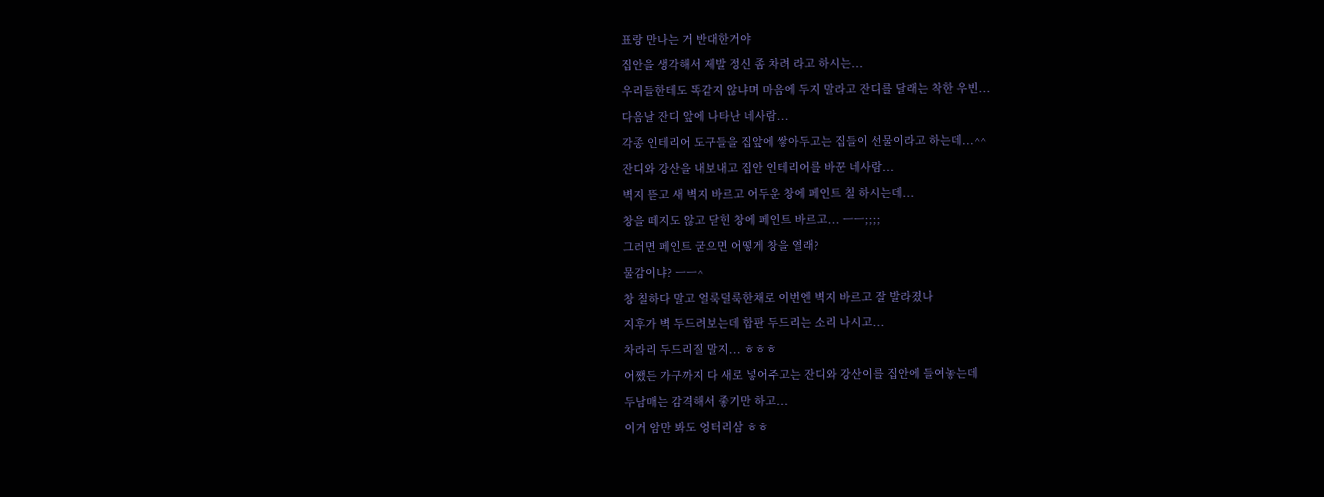표랑 만나는 거 반대한거야
집안을 생각해서 제발 정신 좀 차려 라고 하시는...
우리들한테도 똑같지 않냐며 마음에 두지 말라고 잔디를 달래는 착한 우빈...
다음날 잔디 앞에 나타난 네사람...
각종 인테리어 도구들을 집앞에 쌓아두고는 집들이 선물이라고 하는데...^^
잔디와 강산을 내보내고 집안 인테리어를 바꾼 네사람...
벽지 뜯고 새 벽지 바르고 어두운 창에 페인트 칠 하시는데...
창을 떼지도 않고 닫힌 창에 페인트 바르고... ㅡㅡ;;;;
그러면 페인트 굳으면 어떻게 창을 열래?
물감이냐? ㅡㅡ^
창 칠하다 말고 얼룩덜룩한채로 이번엔 벽지 바르고 잘 발라졌나
지후가 벽 두드려보는데 합판 두드리는 소리 나시고...
차라리 두드리질 말지... ㅎㅎㅎ
어쨌든 가구까지 다 새로 넣어주고는 잔디와 강산이를 집안에 들여놓는데
두남매는 감격해서 좋기만 하고...
이거 암만 봐도 엉터리삼 ㅎㅎ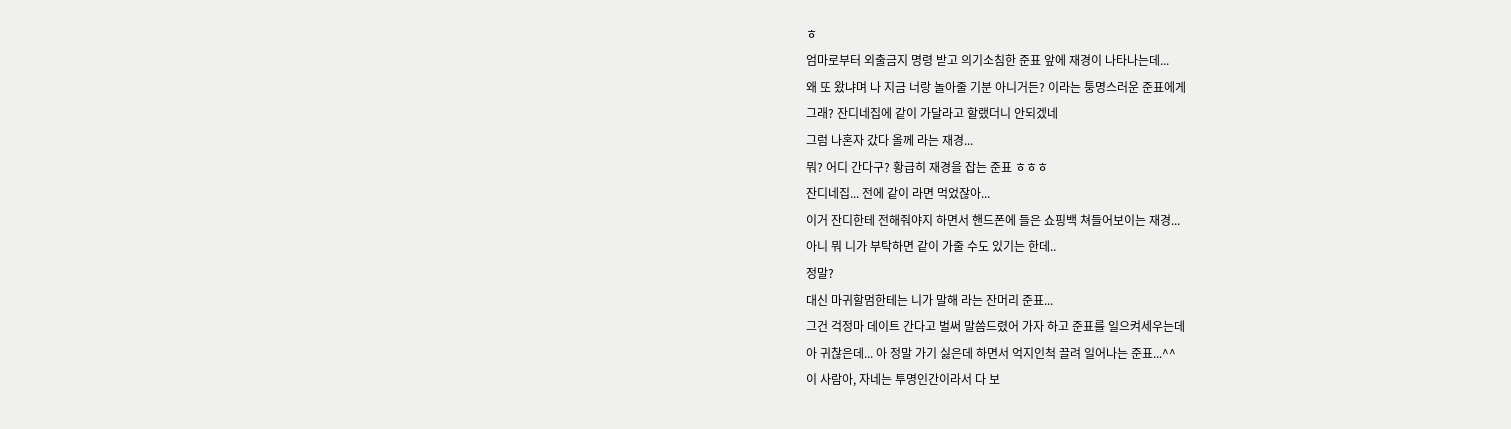ㅎ
엄마로부터 외출금지 명령 받고 의기소침한 준표 앞에 재경이 나타나는데...
왜 또 왔냐며 나 지금 너랑 놀아줄 기분 아니거든? 이라는 퉁명스러운 준표에게
그래? 잔디네집에 같이 가달라고 할랬더니 안되겠네
그럼 나혼자 갔다 올께 라는 재경...
뭐? 어디 간다구? 황급히 재경을 잡는 준표 ㅎㅎㅎ
잔디네집... 전에 같이 라면 먹었잖아...
이거 잔디한테 전해줘야지 하면서 핸드폰에 들은 쇼핑백 쳐들어보이는 재경...
아니 뭐 니가 부탁하면 같이 가줄 수도 있기는 한데..
정말?
대신 마귀할멈한테는 니가 말해 라는 잔머리 준표...
그건 걱정마 데이트 간다고 벌써 말씀드렸어 가자 하고 준표를 일으켜세우는데
아 귀찮은데... 아 정말 가기 싫은데 하면서 억지인척 끌려 일어나는 준표...^^
이 사람아, 자네는 투명인간이라서 다 보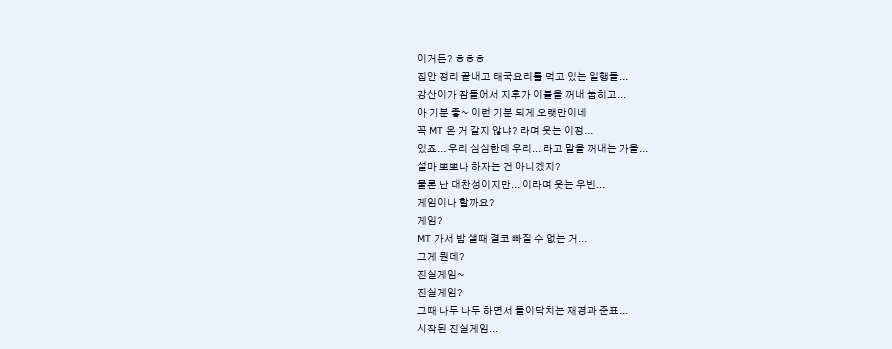이거든? ㅎㅎㅎ
집안 정리 끝내고 태국요리를 먹고 있는 일행들...
강산이가 잠들어서 지후가 이불을 꺼내 눕히고...
아 기분 좋~ 이런 기분 되게 오랫만이네
꼭 MT 온 거 같지 않냐? 라며 웃는 이정...
있죠... 우리 심심한데 우리... 라고 말을 꺼내는 가을...
설마 뽀뽀나 하자는 건 아니겠지?
물론 난 대찬성이지만... 이라며 웃는 우빈...
게임이나 할까요?
게임?
MT 가서 밤 샐때 결코 빠질 수 없는 거...
그게 뭔데?
진실게임~
진실게임?
그때 나두 나두 하면서 들이닥치는 재경과 준표...
시작된 진실게임...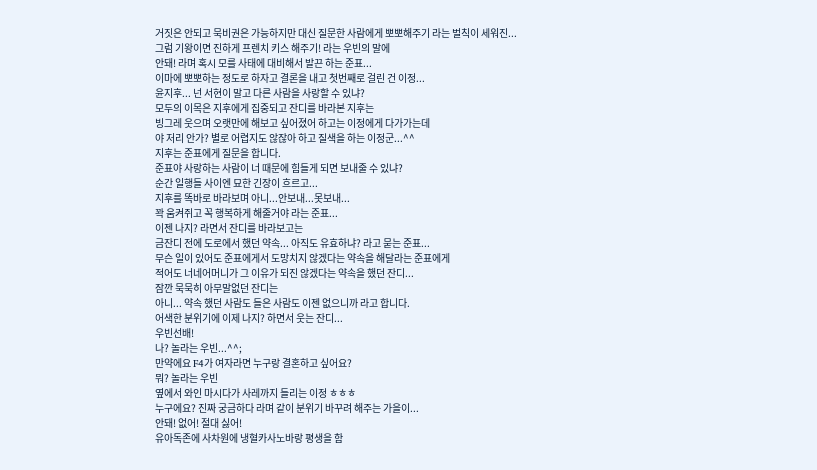거짓은 안되고 묵비권은 가능하지만 대신 질문한 사람에게 뽀뽀해주기 라는 벌칙이 세워진...
그럼 기왕이면 진하게 프렌치 키스 해주기! 라는 우빈의 말에
안돼! 라며 혹시 모를 사태에 대비해서 발끈 하는 준표...
이마에 뽀뽀하는 정도로 하자고 결론을 내고 첫번째로 걸린 건 이정...
윤지후... 넌 서현이 말고 다른 사람을 사랑할 수 있냐?
모두의 이목은 지후에게 집중되고 잔디를 바라본 지후는
빙그레 웃으며 오랫만에 해보고 싶어졌어 하고는 이정에게 다가가는데
야 저리 안가? 별로 어렵지도 않잖아 하고 질색을 하는 이정군...^^
지후는 준표에게 질문을 합니다.
준표야 사랑하는 사람이 너 때문에 힘들게 되면 보내줄 수 있냐?
순간 일행들 사이엔 묘한 긴장이 흐르고...
지후를 똑바로 바라보며 아니...안보내...못보내...
꽉 움켜쥐고 꼭 행복하게 해줄거야 라는 준표...
이젠 나지? 라면서 잔디를 바라보고는
금잔디 전에 도로에서 했던 약속... 아직도 유효하냐? 라고 묻는 준표...
무슨 일이 있어도 준표에게서 도망치지 않겠다는 약속을 해달라는 준표에게
적어도 너네어머니가 그 이유가 되진 않겠다는 약속을 했던 잔디...
잠깐 묵묵히 아무말없던 잔디는
아니... 약속 했던 사람도 들은 사람도 이젠 없으니까 라고 합니다.
어색한 분위기에 이제 나지? 하면서 웃는 잔디...
우빈선배!
나? 놀라는 우빈...^^;
만약에요 F4가 여자라면 누구랑 결혼하고 싶어요?
뭐? 놀라는 우빈
옆에서 와인 마시다가 사레까지 들리는 이정 ㅎㅎㅎ
누구에요? 진짜 궁금하다 라며 같이 분위기 바꾸려 해주는 가을이...
안돼! 없어! 절대 싫어!
유아독존에 사차원에 냉혈카사노바랑 평생을 함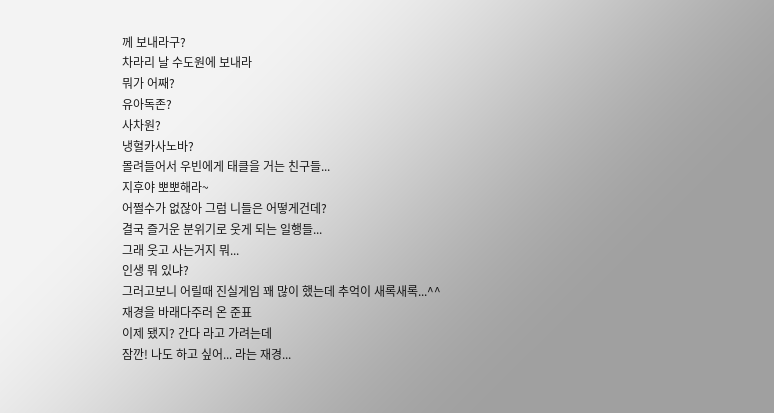께 보내라구?
차라리 날 수도원에 보내라
뭐가 어째?
유아독존?
사차원?
냉혈카사노바?
몰려들어서 우빈에게 태클을 거는 친구들...
지후야 뽀뽀해라~
어쩔수가 없잖아 그럼 니들은 어떻게건데?
결국 즐거운 분위기로 웃게 되는 일행들...
그래 웃고 사는거지 뭐...
인생 뭐 있냐?
그러고보니 어릴때 진실게임 꽤 많이 했는데 추억이 새록새록...^^
재경을 바래다주러 온 준표
이제 됐지? 간다 라고 가려는데
잠깐! 나도 하고 싶어... 라는 재경...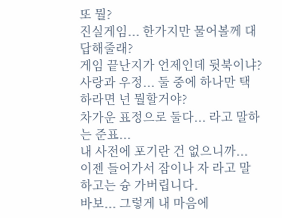또 뭘?
진실게임... 한가지만 물어볼께 대답해줄래?
게임 끝난지가 언제인데 뒷북이냐?
사랑과 우정... 둘 중에 하나만 택하라면 넌 뭘할거야?
차가운 표정으로 둘다... 라고 말하는 준표...
내 사전에 포기란 건 없으니까...
이젠 들어가서 잠이나 자 라고 말하고는 슝 가버립니다.
바보... 그렇게 내 마음에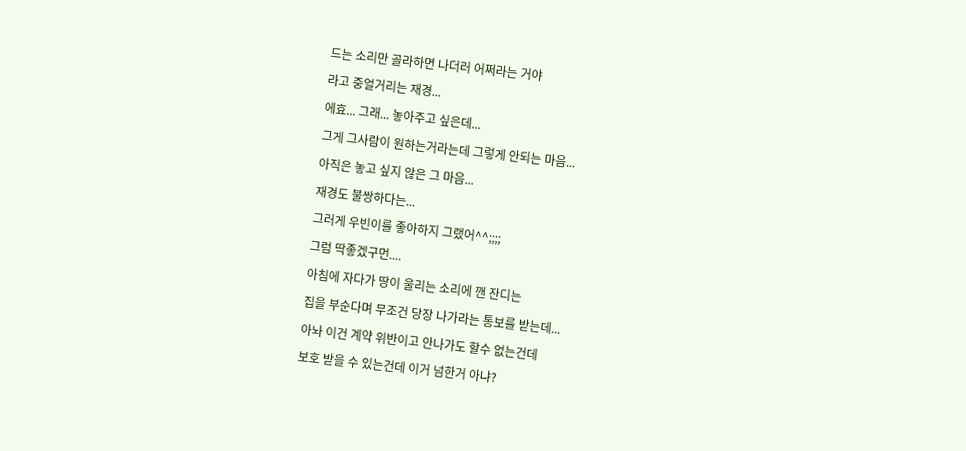드는 소리만 골라하면 나더러 어쩌라는 거야
라고 중얼거리는 재경...
에효... 그래... 놓아주고 싶은데...
그게 그사람이 원하는거라는데 그렇게 안되는 마음...
아직은 놓고 싶지 않은 그 마음...
재경도 불쌍하다는...
그러게 우빈이를 좋아하지 그랬어^^;;;;
그럼 딱좋겠구먼....
아침에 자다가 땅이 울리는 소리에 깬 잔디는
집을 부순다며 무조건 당장 나가라는 통보를 받는데...
아놔 이건 계약 위반이고 안나가도 할수 없는건데
보호 받을 수 있는건데 이거 넘한거 아냐?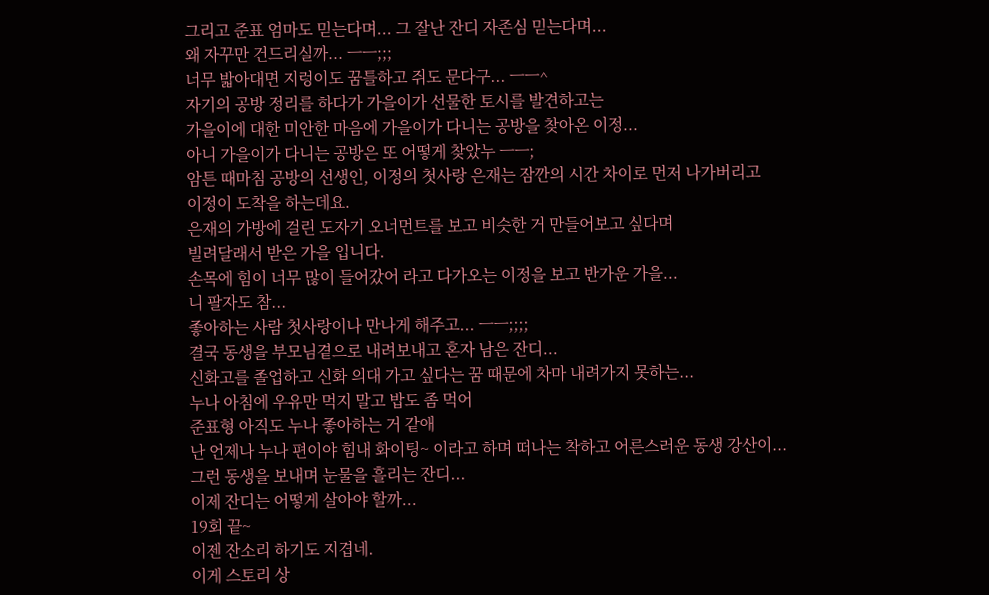그리고 준표 엄마도 믿는다며... 그 잘난 잔디 자존심 믿는다며...
왜 자꾸만 건드리실까... ㅡㅡ;;;
너무 밟아대면 지렁이도 꿈틀하고 쥐도 문다구... ㅡㅡ^
자기의 공방 정리를 하다가 가을이가 선물한 토시를 발견하고는
가을이에 대한 미안한 마음에 가을이가 다니는 공방을 찾아온 이정...
아니 가을이가 다니는 공방은 또 어떻게 찾았누 ㅡㅡ;
암튼 때마침 공방의 선생인, 이정의 첫사랑 은재는 잠깐의 시간 차이로 먼저 나가버리고
이정이 도착을 하는데요.
은재의 가방에 걸린 도자기 오너먼트를 보고 비슷한 거 만들어보고 싶다며
빌려달래서 받은 가을 입니다.
손목에 힘이 너무 많이 들어갔어 라고 다가오는 이정을 보고 반가운 가을...
니 팔자도 참...
좋아하는 사람 첫사랑이나 만나게 해주고... ㅡㅡ;;;;
결국 동생을 부모님곁으로 내려보내고 혼자 남은 잔디...
신화고를 졸업하고 신화 의대 가고 싶다는 꿈 때문에 차마 내려가지 못하는...
누나 아침에 우유만 먹지 말고 밥도 좀 먹어
준표형 아직도 누나 좋아하는 거 같애
난 언제나 누나 편이야 힘내 화이팅~ 이라고 하며 떠나는 착하고 어른스러운 동생 강산이...
그런 동생을 보내며 눈물을 흘리는 잔디...
이제 잔디는 어떻게 살아야 할까...
19회 끝~
이젠 잔소리 하기도 지겹네.
이게 스토리 상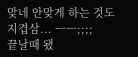맞네 안맞게 하는 것도 지겹삼... ㅡㅡ;;;;
끝날때 됐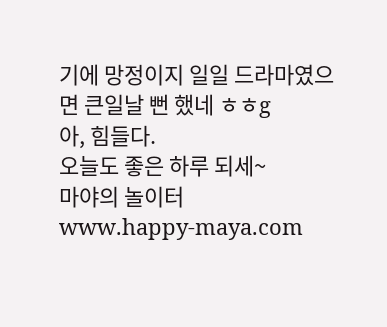기에 망정이지 일일 드라마였으면 큰일날 뻔 했네 ㅎㅎg
아, 힘들다.
오늘도 좋은 하루 되세~
마야의 놀이터
www.happy-maya.com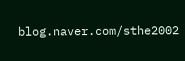blog.naver.com/sthe2002